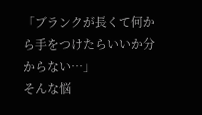「ブランクが長くて何から手をつけたらいいか分からない…」
そんな悩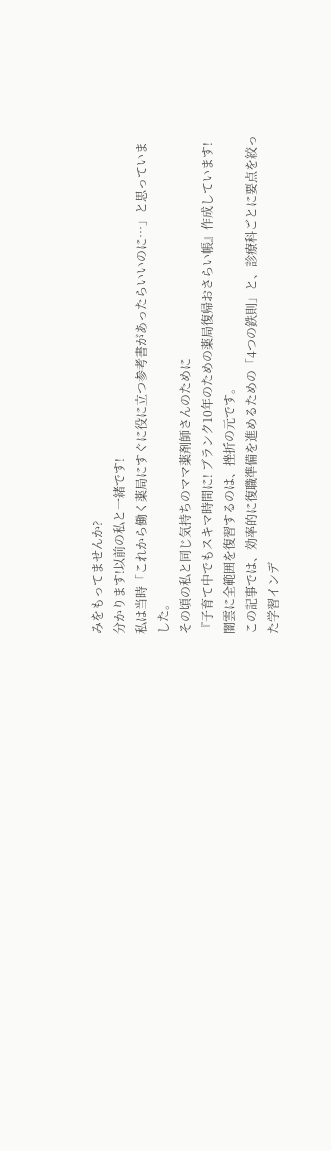みをもってませんか?
分かります!以前の私と一緒です!
私は当時「これから働く薬局にすぐに役に立つ参考書があったらいいのに…」と思っていました。
その頃の私と同じ気持ちのママ薬剤師さんのために
『子育て中でもスキマ時間に! ブランク10年のための薬局復帰おさらい帳』作成しています!
闇雲に全範囲を復習するのは、挫折の元です。
この記事では、効率的に復職準備を進めるための「4つの鉄則」と、診療科ごとに要点を絞った学習インデ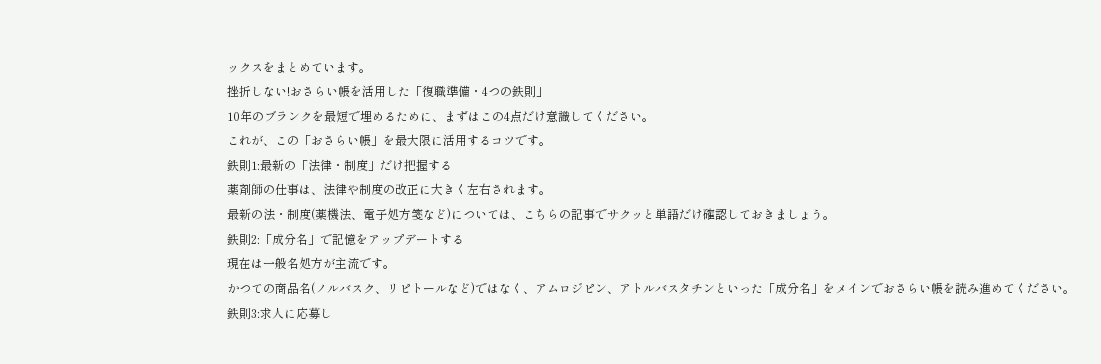ックスをまとめています。
挫折しない!おさらい帳を活用した「復職準備・4つの鉄則」
10年のブランクを最短で埋めるために、まずはこの4点だけ意識してください。
これが、この「おさらい帳」を最大限に活用するコツです。
鉄則1:最新の「法律・制度」だけ把握する
薬剤師の仕事は、法律や制度の改正に大きく左右されます。
最新の法・制度(薬機法、電子処方箋など)については、こちらの記事でサクッと単語だけ確認しておきましょう。
鉄則2:「成分名」で記憶をアップデートする
現在は一般名処方が主流です。
かつての商品名(ノルバスク、リピトールなど)ではなく、アムロジピン、アトルバスタチンといった「成分名」をメインでおさらい帳を読み進めてください。
鉄則3:求人に応募し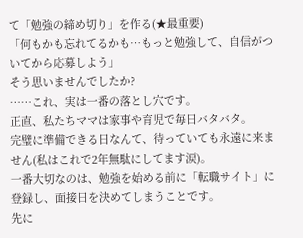て「勉強の締め切り」を作る(★最重要)
「何もかも忘れてるかも…もっと勉強して、自信がついてから応募しよう」
そう思いませんでしたか?
……これ、実は一番の落とし穴です。
正直、私たちママは家事や育児で毎日バタバタ。
完璧に準備できる日なんて、待っていても永遠に来ません(私はこれで2年無駄にしてます涙)。
一番大切なのは、勉強を始める前に「転職サイト」に登録し、面接日を決めてしまうことです。
先に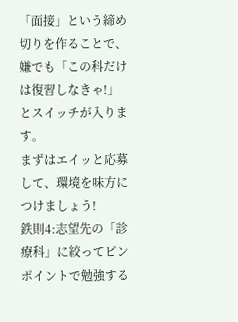「面接」という締め切りを作ることで、嫌でも「この科だけは復習しなきゃ!」とスイッチが入ります。
まずはエイッと応募して、環境を味方につけましょう!
鉄則4:志望先の「診療科」に絞ってピンポイントで勉強する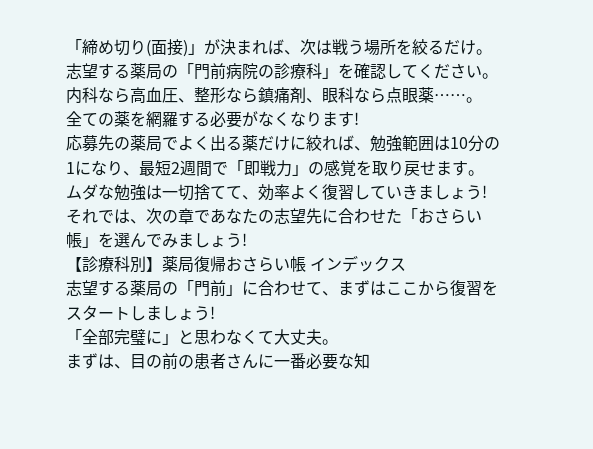「締め切り(面接)」が決まれば、次は戦う場所を絞るだけ。
志望する薬局の「門前病院の診療科」を確認してください。
内科なら高血圧、整形なら鎮痛剤、眼科なら点眼薬……。
全ての薬を網羅する必要がなくなります!
応募先の薬局でよく出る薬だけに絞れば、勉強範囲は10分の1になり、最短2週間で「即戦力」の感覚を取り戻せます。
ムダな勉強は一切捨てて、効率よく復習していきましょう!
それでは、次の章であなたの志望先に合わせた「おさらい帳」を選んでみましょう!
【診療科別】薬局復帰おさらい帳 インデックス
志望する薬局の「門前」に合わせて、まずはここから復習をスタートしましょう!
「全部完璧に」と思わなくて大丈夫。
まずは、目の前の患者さんに一番必要な知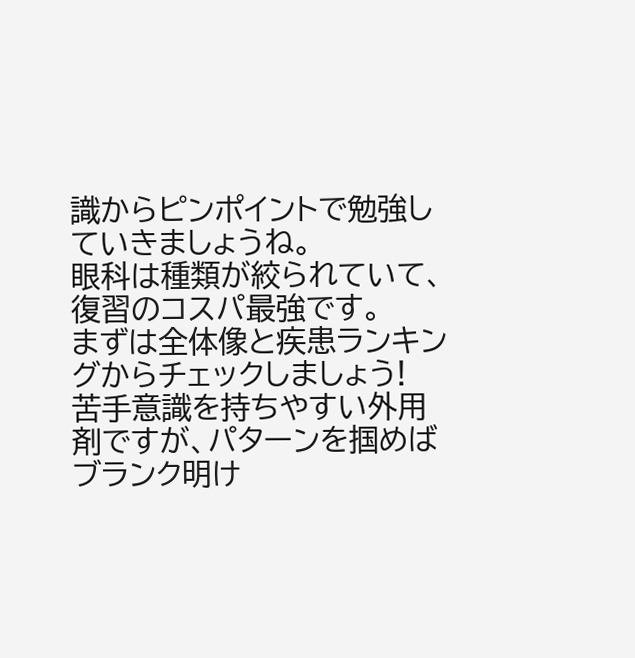識からピンポイントで勉強していきましょうね。
眼科は種類が絞られていて、復習のコスパ最強です。
まずは全体像と疾患ランキングからチェックしましょう!
苦手意識を持ちやすい外用剤ですが、パターンを掴めばブランク明け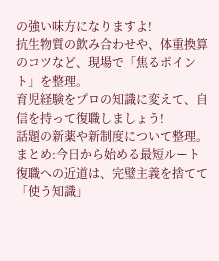の強い味方になりますよ!
抗生物質の飲み合わせや、体重換算のコツなど、現場で「焦るポイント」を整理。
育児経験をプロの知識に変えて、自信を持って復職しましょう!
話題の新薬や新制度について整理。
まとめ:今日から始める最短ルート
復職への近道は、完璧主義を捨てて「使う知識」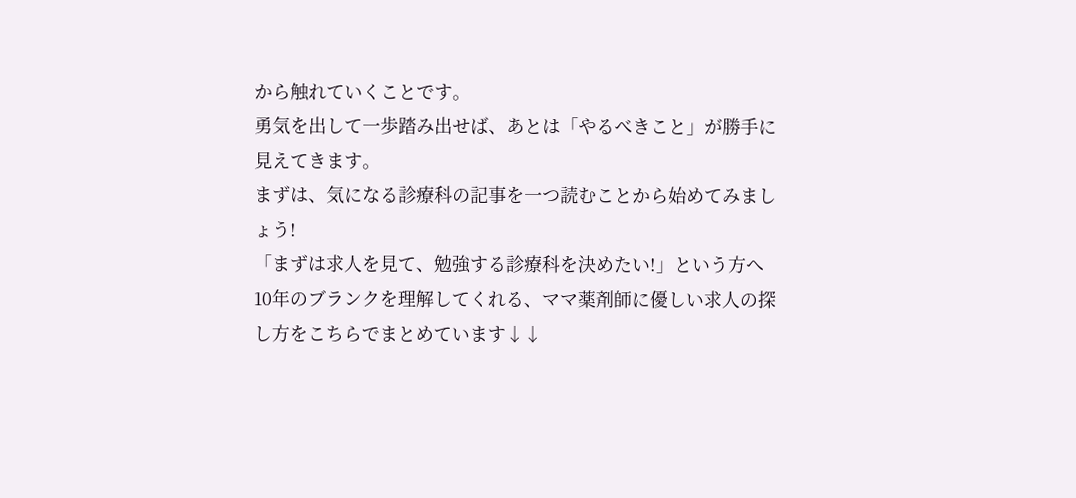から触れていくことです。
勇気を出して一歩踏み出せば、あとは「やるべきこと」が勝手に見えてきます。
まずは、気になる診療科の記事を一つ読むことから始めてみましょう!
「まずは求人を見て、勉強する診療科を決めたい!」という方へ
10年のブランクを理解してくれる、ママ薬剤師に優しい求人の探し方をこちらでまとめています↓↓